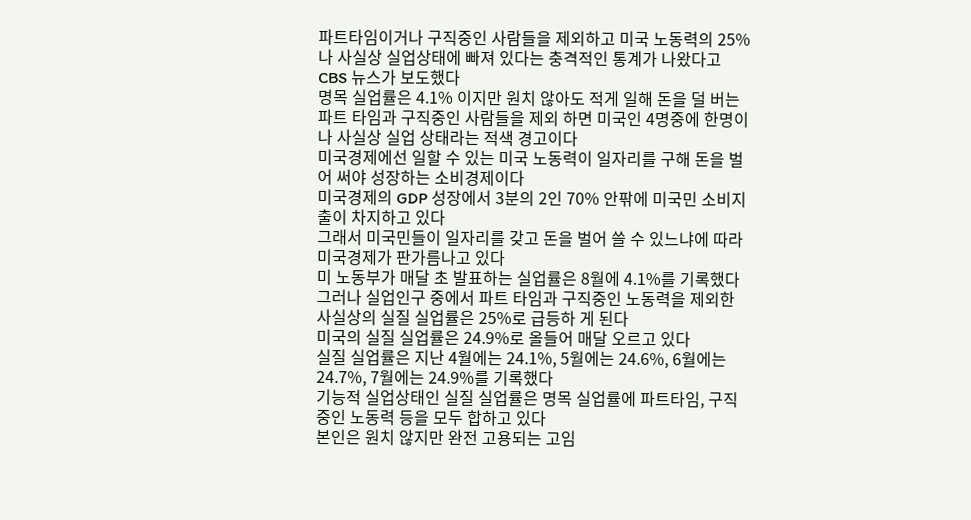파트타임이거나 구직중인 사람들을 제외하고 미국 노동력의 25%나 사실상 실업상태에 빠져 있다는 충격적인 통계가 나왔다고 CBS 뉴스가 보도했다
명목 실업률은 4.1% 이지만 원치 않아도 적게 일해 돈을 덜 버는 파트 타임과 구직중인 사람들을 제외 하면 미국인 4명중에 한명이나 사실상 실업 상태라는 적색 경고이다
미국경제에선 일할 수 있는 미국 노동력이 일자리를 구해 돈을 벌어 써야 성장하는 소비경제이다
미국경제의 GDP 성장에서 3분의 2인 70% 안팎에 미국민 소비지출이 차지하고 있다
그래서 미국민들이 일자리를 갖고 돈을 벌어 쓸 수 있느냐에 따라 미국경제가 판가름나고 있다
미 노동부가 매달 초 발표하는 실업률은 8월에 4.1%를 기록했다
그러나 실업인구 중에서 파트 타임과 구직중인 노동력을 제외한 사실상의 실질 실업률은 25%로 급등하 게 된다
미국의 실질 실업률은 24.9%로 올들어 매달 오르고 있다
실질 실업률은 지난 4월에는 24.1%, 5월에는 24.6%, 6월에는 24.7%, 7월에는 24.9%를 기록했다
기능적 실업상태인 실질 실업률은 명목 실업률에 파트타임, 구직중인 노동력 등을 모두 합하고 있다
본인은 원치 않지만 완전 고용되는 고임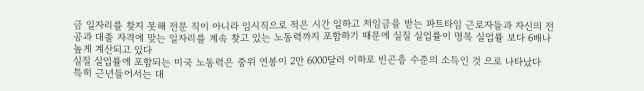금 일자리를 찾지 못해 전문 직이 아니라 임시직으로 적은 시간 일하고 저임금을 받는 파트타임 근로자들과 자신의 전공과 대졸 자격에 맞는 일자리를 계속 찾고 있는 노동력까지 포함하기 때문에 실질 실업률이 명목 실업률 보다 6배나 높게 계산되고 있다
실질 실업률에 포함되는 미국 노동력은 중위 연봉이 2만 6000달러 이하로 빈곤층 수준의 소득인 것 으로 나타났다
특히 근년들어서는 대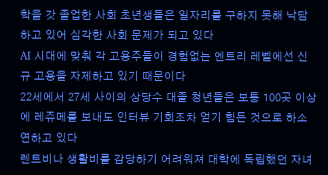학을 갓 졸업한 사회 초년생들은 일자리를 구하지 못해 낙담하고 있어 심각한 사회 문제가 되고 있다
AI 시대에 맞춰 각 고용주들이 경험없는 엔트리 레벨에선 신규 고용을 자제하고 있기 때문이다
22세에서 27세 사이의 상당수 대졸 청년들은 보통 100곳 이상에 레쥬메를 보내도 인터뷰 기회조차 얻기 힘든 것으로 하소연하고 있다
렌트비나 생활비를 감당하기 어려워져 대학에 독립했던 자녀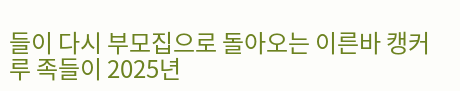들이 다시 부모집으로 돌아오는 이른바 캥커루 족들이 2025년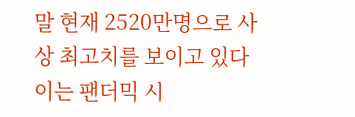말 현재 2520만명으로 사상 최고치를 보이고 있다
이는 팬더믹 시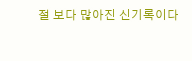절 보다 많아진 신기록이다